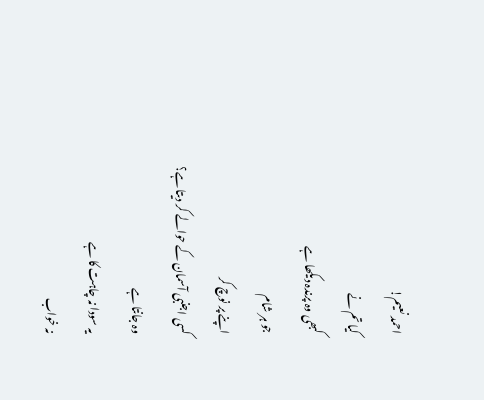احمد نعیم!
کیا تم نے
کبھی وہ پرندہ دیکھا ہے
جو ہر شام
اپنے پر نوچ کر
کسی اجنبی آسمان کے حوالے کر دیتا ہے؟
وہ جانتا ہے
یہ سودا نہ چاہت کا ہے
نہ خواب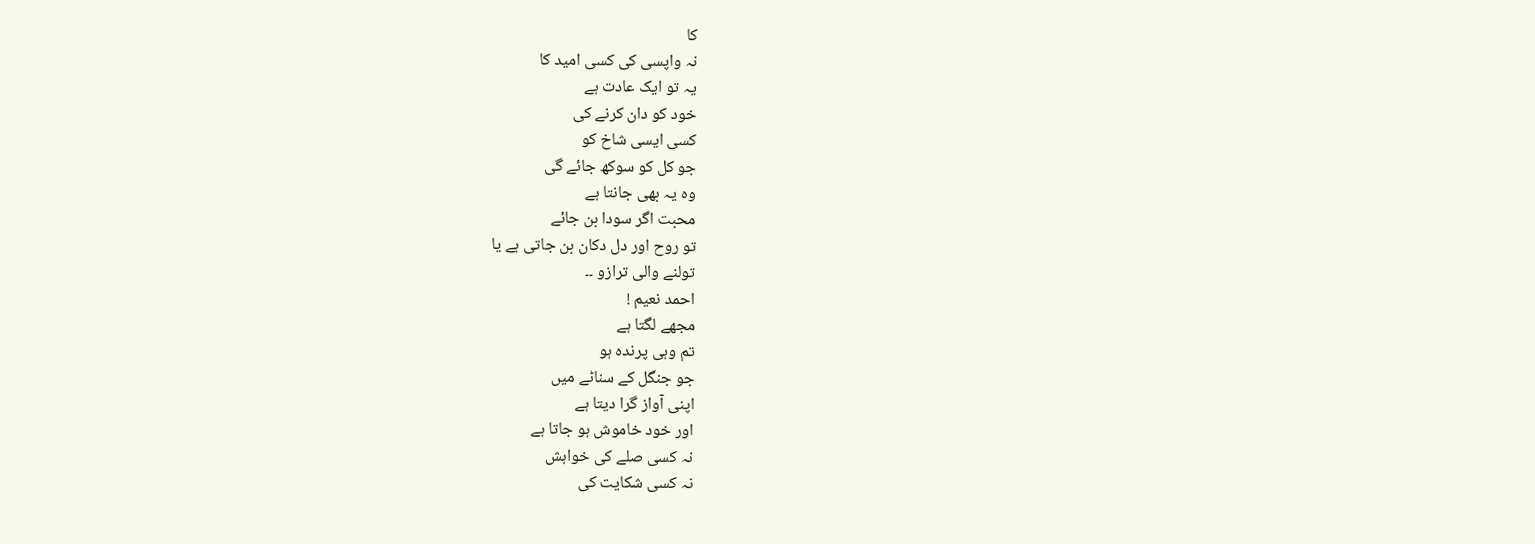کا
نہ واپسی کی کسی امید کا
یہ تو ایک عادت ہے
خود کو دان کرنے کی
کسی ایسی شاخ کو
جو کل کو سوکھ جائے گی
وہ یہ بھی جانتا ہے
محبت اگر سودا بن جائے
تو روح اور دل دکان بن جاتی ہے یا
تولنے والی ترازو ۔۔
احمد نعیم !
مجھے لگتا ہے
تم وہی پرندہ ہو
جو جنگل کے سناٹے میں
اپنی آواز گرا دیتا ہے
اور خود خاموش ہو جاتا ہے
نہ کسی صلے کی خواہش
نہ کسی شکایت کی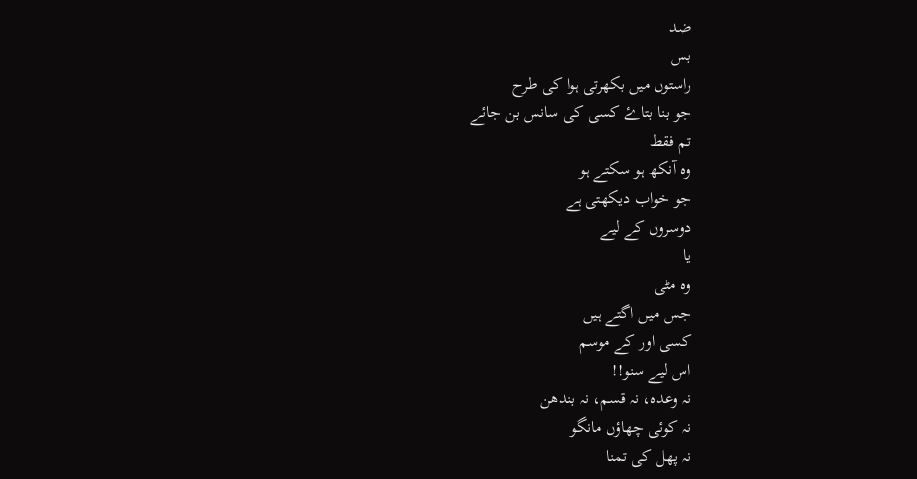ضد
بس
راستوں میں بکھرتی ہوا کی طرح
جو بنا بتاۓ کسی کی سانس بن جائے
تم فقط
وہ آنکھ ہو سکتے ہو
جو خواب دیکھتی ہے
دوسروں کے لیے
یا
وہ مٹی
جس میں اگتے ہیں
کسی اور کے موسم
اس لیے سنو!!
نہ وعدہ، نہ قسم، نہ بندھن
نہ کوئی چھاؤں مانگو
نہ پھل کی تمنا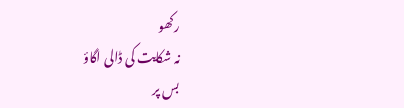رکھو
نہ شکایت کی ڈالی اگاؤ
بس پر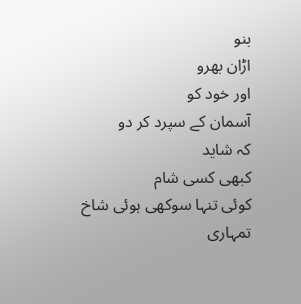بنو
اڑان بھرو
اور خود کو
آسمان کے سپرد کر دو
کہ شاید
کبھی کسی شام
کوئی تنہا سوکھی ہوئی شاخ
تمہاری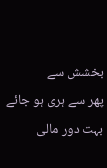بخشش سے
پھر سے ہری ہو جائے
بہت دور مالی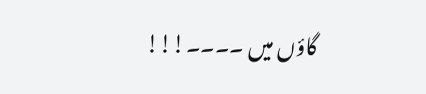گاؤں میں ۔۔۔۔!!!